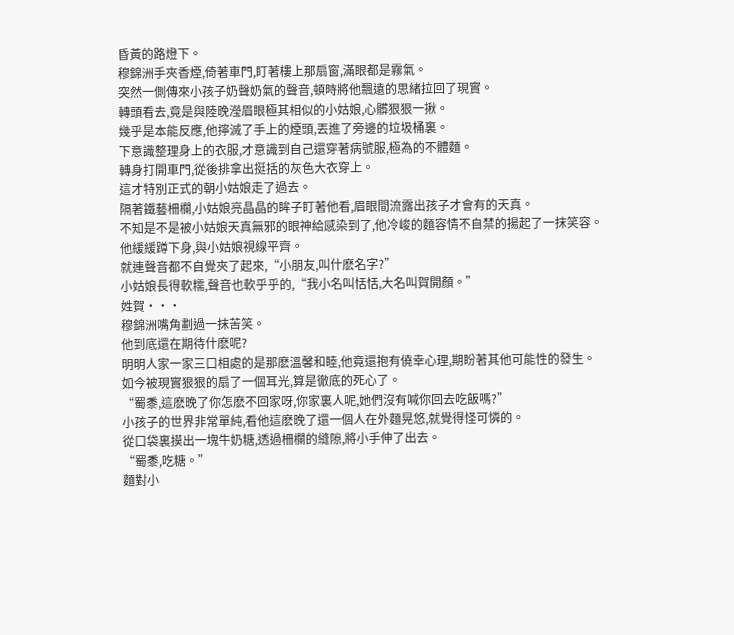昏黃的路燈下。
穆錦洲手夾香煙,倚著車門,盯著樓上那扇窗,滿眼都是霧氣。
突然一側傳來小孩子奶聲奶氣的聲音,頓時將他飄遠的思緒拉回了現實。
轉頭看去,竟是與陸晚瀅眉眼極其相似的小姑娘,心髒狠狠一揪。
幾乎是本能反應,他擰滅了手上的煙頭,丟進了旁邊的垃圾桶裏。
下意識整理身上的衣服,才意識到自己還穿著病號服,極為的不體麵。
轉身打開車門,從後排拿出挺括的灰色大衣穿上。
這才特別正式的朝小姑娘走了過去。
隔著鐵藝柵欄,小姑娘亮晶晶的眸子盯著他看,眉眼間流露出孩子才會有的天真。
不知是不是被小姑娘天真無邪的眼神給感染到了,他冷峻的麵容情不自禁的揚起了一抹笑容。
他緩緩蹲下身,與小姑娘視線平齊。
就連聲音都不自覺夾了起來,“小朋友,叫什麽名字?”
小姑娘長得軟糯,聲音也軟乎乎的,“我小名叫恬恬,大名叫賀開顏。”
姓賀···
穆錦洲嘴角劃過一抹苦笑。
他到底還在期待什麽呢?
明明人家一家三口相處的是那麽溫馨和睦,他竟還抱有僥幸心理,期盼著其他可能性的發生。
如今被現實狠狠的扇了一個耳光,算是徹底的死心了。
“蜀黍,這麽晚了你怎麽不回家呀,你家裏人呢,她們沒有喊你回去吃飯嗎?”
小孩子的世界非常單純,看他這麽晚了還一個人在外麵晃悠,就覺得怪可憐的。
從口袋裏摸出一塊牛奶糖,透過柵欄的縫隙,將小手伸了出去。
“蜀黍,吃糖。”
麵對小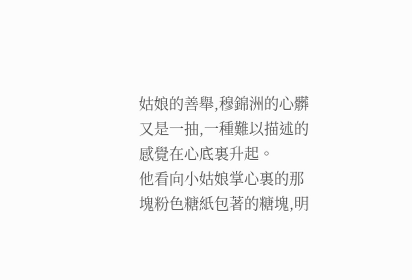姑娘的善舉,穆錦洲的心髒又是一抽,一種難以描述的感覺在心底裏升起。
他看向小姑娘掌心裏的那塊粉色糖紙包著的糖塊,明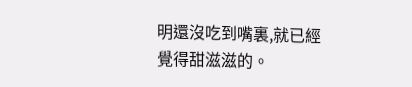明還沒吃到嘴裏,就已經覺得甜滋滋的。